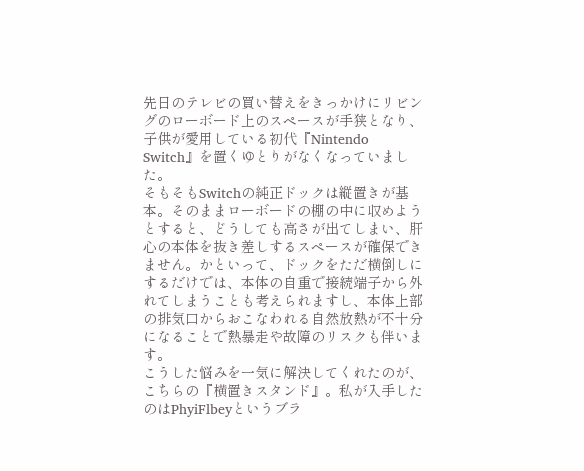先日のテレビの買い替えをきっかけにリビングのローボード上のスペースが手狭となり、子供が愛用している初代『Nintendo Switch』を置くゆとりがなくなっていました。
そもそもSwitchの純正ドックは縦置きが基本。そのままローボードの棚の中に収めようとすると、どうしても高さが出てしまい、肝心の本体を抜き差しするスペースが確保できません。かといって、ドックをただ横倒しにするだけでは、本体の自重で接続端子から外れてしまうことも考えられますし、本体上部の排気口からおこなわれる自然放熱が不十分になることで熱暴走や故障のリスクも伴います。
こうした悩みを一気に解決してくれたのが、こちらの『横置きスタンド』。私が入手したのはPhyiFlbeyというブラ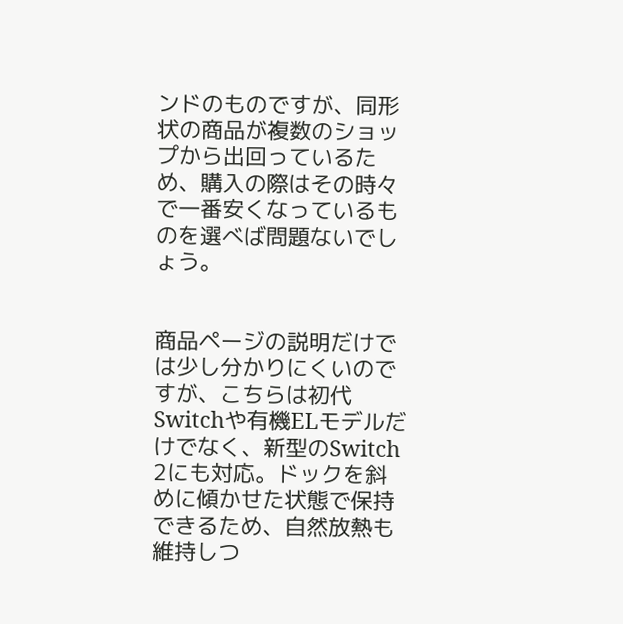ンドのものですが、同形状の商品が複数のショップから出回っているため、購入の際はその時々で一番安くなっているものを選べば問題ないでしょう。


商品ページの説明だけでは少し分かりにくいのですが、こちらは初代Switchや有機ELモデルだけでなく、新型のSwitch 2にも対応。ドックを斜めに傾かせた状態で保持できるため、自然放熱も維持しつ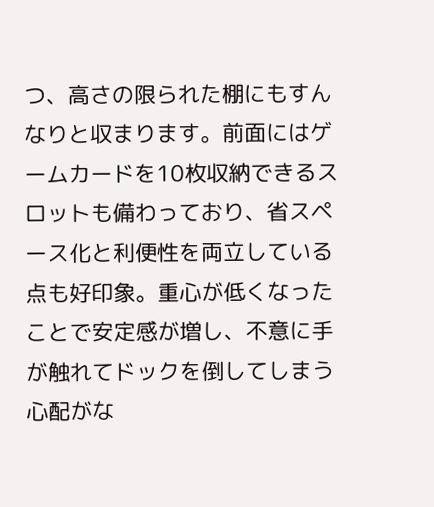つ、高さの限られた棚にもすんなりと収まります。前面にはゲームカードを10枚収納できるスロットも備わっており、省スペース化と利便性を両立している点も好印象。重心が低くなったことで安定感が増し、不意に手が触れてドックを倒してしまう心配がな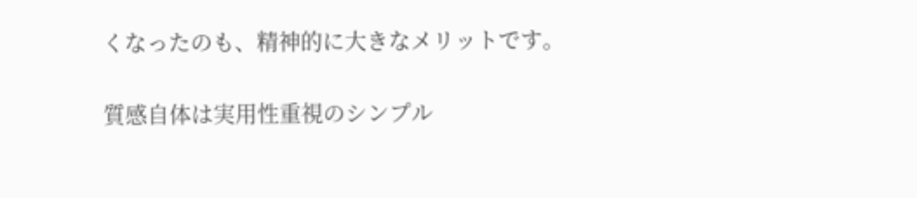くなったのも、精神的に大きなメリットです。

質感自体は実用性重視のシンプル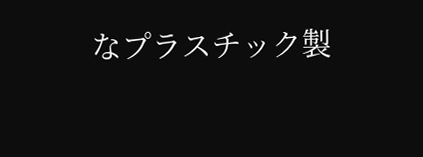なプラスチック製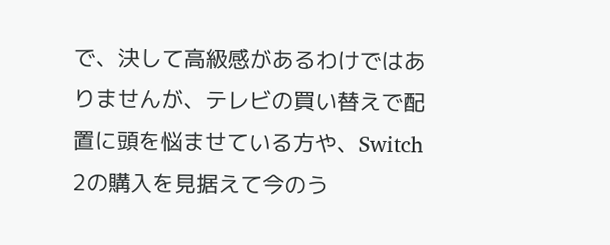で、決して高級感があるわけではありませんが、テレビの買い替えで配置に頭を悩ませている方や、Switch 2の購入を見据えて今のう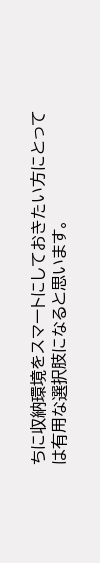ちに収納環境をスマートにしておきたい方にとっては有用な選択肢になると思います。